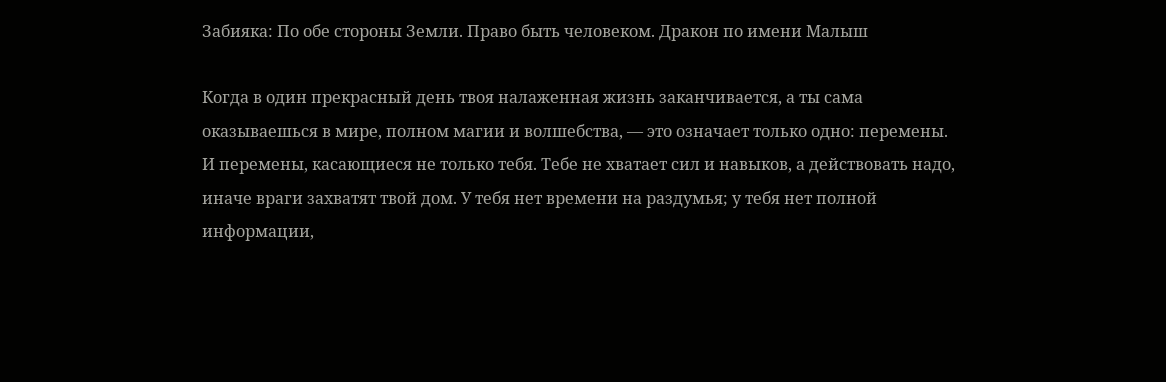Забияка: По обе стороны Земли. Право быть человеком. Дракон по имени Малыш

Когда в один прекрасный день твоя налаженная жизнь заканчивается, а ты сама оказываешься в мире, полном магии и волшебства, — это означает только одно: перемены. И перемены, касающиеся не только тебя. Тебе не хватает сил и навыков, а действовать надо, иначе враги захватят твой дом. У тебя нет времени на раздумья; у тебя нет полной информации,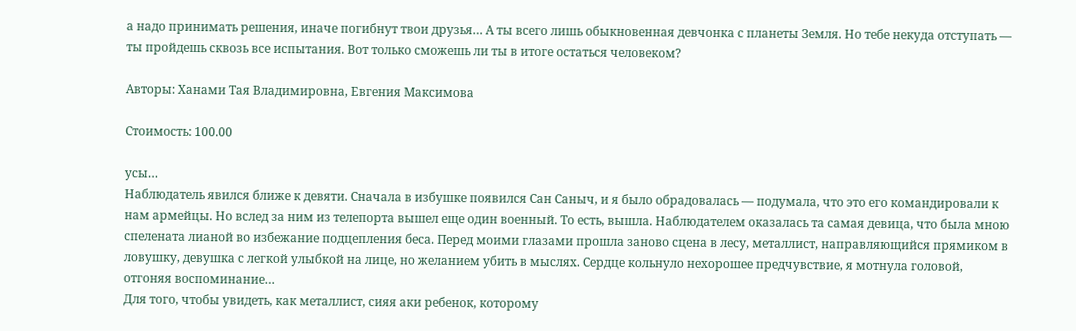а надо принимать решения, иначе погибнут твои друзья… А ты всего лишь обыкновенная девчонка с планеты Земля. Но тебе некуда отступать — ты пройдешь сквозь все испытания. Вот только сможешь ли ты в итоге остаться человеком?

Авторы: Ханами Тая Владимировна, Евгения Максимова

Стоимость: 100.00

усы…
Наблюдатель явился ближе к девяти. Сначала в избушке появился Сан Саныч, и я было обрадовалась — подумала, что это его командировали к нам армейцы. Но вслед за ним из телепорта вышел еще один военный. То есть, вышла. Наблюдателем оказалась та самая девица, что была мною спелената лианой во избежание подцепления беса. Перед моими глазами прошла заново сцена в лесу, металлист, направляющийся прямиком в ловушку, девушка с легкой улыбкой на лице, но желанием убить в мыслях. Сердце кольнуло нехорошее предчувствие, я мотнула головой, отгоняя воспоминание…
Для того, чтобы увидеть, как металлист, сияя аки ребенок, которому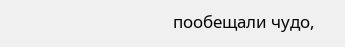пообещали чудо,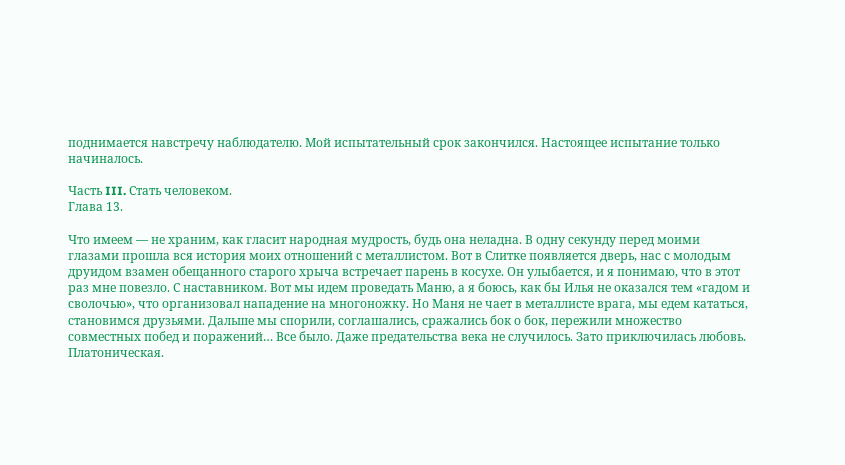поднимается навстречу наблюдателю. Мой испытательный срок закончился. Настоящее испытание только начиналось.

Часть III. Стать человеком.
Глава 13.

Что имеем — не храним, как гласит народная мудрость, будь она неладна. В одну секунду перед моими глазами прошла вся история моих отношений с металлистом. Вот в Слитке появляется дверь, нас с молодым друидом взамен обещанного старого хрыча встречает парень в косухе. Он улыбается, и я понимаю, что в этот раз мне повезло. С наставником. Вот мы идем проведать Маню, а я боюсь, как бы Илья не оказался тем «гадом и сволочью», что организовал нападение на многоножку. Но Маня не чает в металлисте врага, мы едем кататься, становимся друзьями. Дальше мы спорили, соглашались, сражались бок о бок, пережили множество совместных побед и поражений… Все было. Даже предательства века не случилось. Зато приключилась любовь. Платоническая.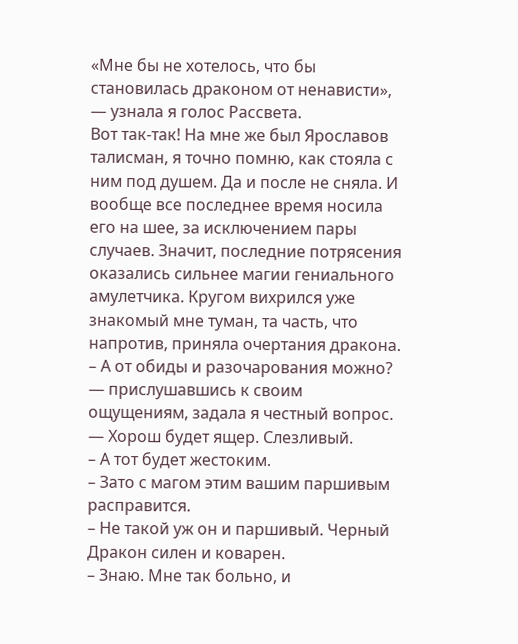«Мне бы не хотелось, что бы становилась драконом от ненависти», — узнала я голос Рассвета.
Вот так-так! На мне же был Ярославов талисман, я точно помню, как стояла с ним под душем. Да и после не сняла. И вообще все последнее время носила его на шее, за исключением пары случаев. Значит, последние потрясения оказались сильнее магии гениального амулетчика. Кругом вихрился уже знакомый мне туман, та часть, что напротив, приняла очертания дракона.
– А от обиды и разочарования можно? — прислушавшись к своим ощущениям, задала я честный вопрос. — Хорош будет ящер. Слезливый.
– А тот будет жестоким.
– Зато с магом этим вашим паршивым расправится.
– Не такой уж он и паршивый. Черный Дракон силен и коварен.
– Знаю. Мне так больно, и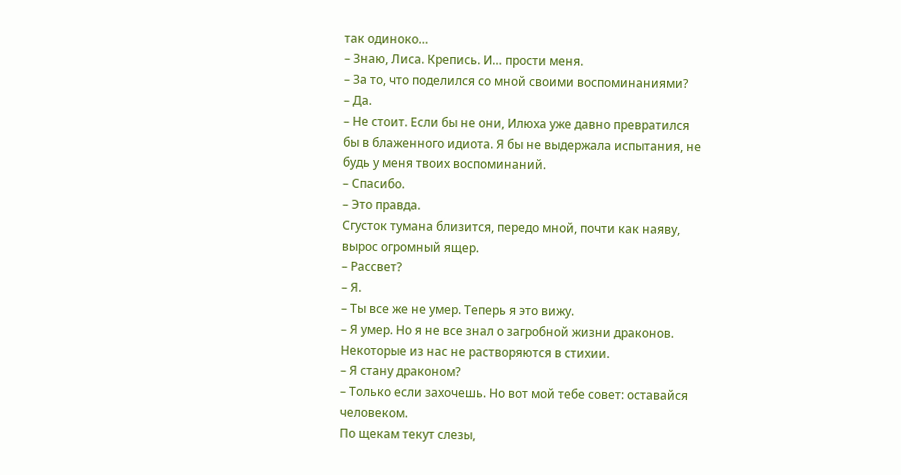так одиноко…
– Знаю, Лиса. Крепись. И… прости меня.
– За то, что поделился со мной своими воспоминаниями?
– Да.
– Не стоит. Если бы не они, Илюха уже давно превратился бы в блаженного идиота. Я бы не выдержала испытания, не будь у меня твоих воспоминаний.
– Спасибо.
– Это правда.
Сгусток тумана близится, передо мной, почти как наяву, вырос огромный ящер.
– Рассвет?
– Я.
– Ты все же не умер. Теперь я это вижу.
– Я умер. Но я не все знал о загробной жизни драконов. Некоторые из нас не растворяются в стихии.
– Я стану драконом?
– Только если захочешь. Но вот мой тебе совет: оставайся человеком.
По щекам текут слезы,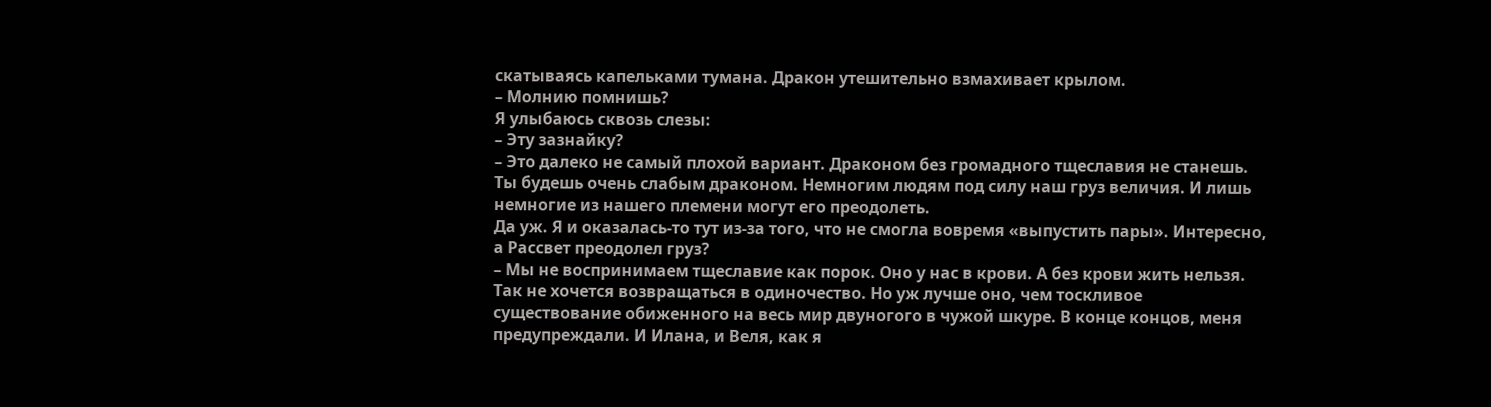скатываясь капельками тумана. Дракон утешительно взмахивает крылом.
– Молнию помнишь?
Я улыбаюсь сквозь слезы:
– Эту зазнайку?
– Это далеко не самый плохой вариант. Драконом без громадного тщеславия не станешь. Ты будешь очень слабым драконом. Немногим людям под силу наш груз величия. И лишь немногие из нашего племени могут его преодолеть.
Да уж. Я и оказалась-то тут из-за того, что не смогла вовремя «выпустить пары». Интересно, а Рассвет преодолел груз?
– Мы не воспринимаем тщеславие как порок. Оно у нас в крови. А без крови жить нельзя.
Так не хочется возвращаться в одиночество. Но уж лучше оно, чем тоскливое существование обиженного на весь мир двуногого в чужой шкуре. В конце концов, меня предупреждали. И Илана, и Веля, как я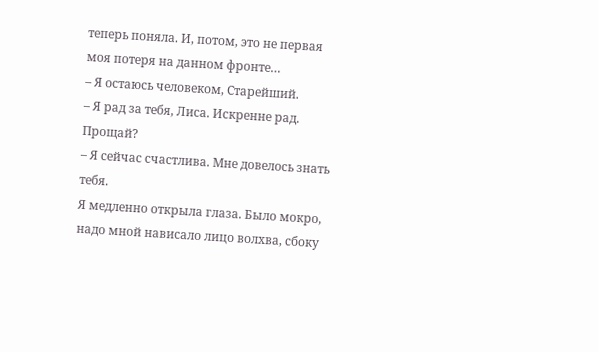теперь поняла. И, потом, это не первая моя потеря на данном фронте…
– Я остаюсь человеком, Старейший.
– Я рад за тебя, Лиса. Искренне рад. Прощай?
– Я сейчас счастлива. Мне довелось знать тебя.
Я медленно открыла глаза. Было мокро, надо мной нависало лицо волхва, сбоку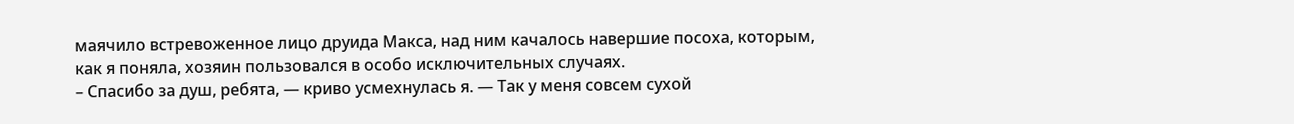маячило встревоженное лицо друида Макса, над ним качалось навершие посоха, которым, как я поняла, хозяин пользовался в особо исключительных случаях.
– Спасибо за душ, ребята, — криво усмехнулась я. — Так у меня совсем сухой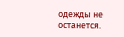одежды не останется.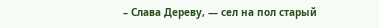– Слава Дереву, — сел на пол старый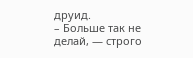друид.
– Больше так не делай, — строго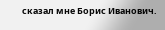сказал мне Борис Иванович.